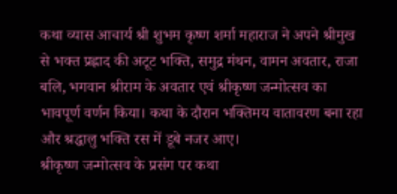कथा व्यास आचार्य श्री शुभम कृष्ण शर्मा महाराज ने अपने श्रीमुख से भक्त प्रह्लाद की अटूट भक्ति, समुद्र मंथन, वामन अवतार, राजा बलि, भगवान श्रीराम के अवतार एवं श्रीकृष्ण जन्मोत्सव का भावपूर्ण वर्णन किया। कथा के दौरान भक्तिमय वातावरण बना रहा और श्रद्धालु भक्ति रस में डूबे नजर आए।
श्रीकृष्ण जन्मोत्सव के प्रसंग पर कथा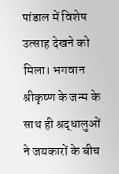पांडाल में विशेष उत्साह देखने को मिला। भगवान श्रीकृष्ण के जन्म के साथ ही श्रद्धालुओं ने जयकारों के बीच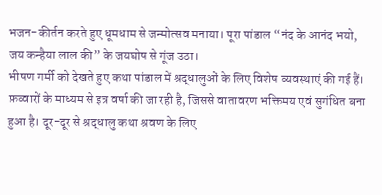भजन-कीर्तन करते हुए धूमधाम से जन्मोत्सव मनाया। पूरा पांडाल “नंद के आनंद भयो, जय कन्हैया लाल की” के जयघोष से गूंज उठा।
भीषण गर्मी को देखते हुए कथा पांडाल में श्रद्धालुओं के लिए विशेष व्यवस्थाएं की गई हैं। फ़व्वारों के माध्यम से इत्र वर्षा की जा रही है, जिससे वातावरण भक्तिमय एवं सुगंधित बना हुआ है। दूर-दूर से श्रद्धालु कथा श्रवण के लिए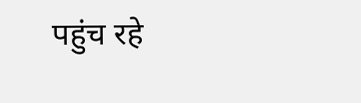पहुंच रहे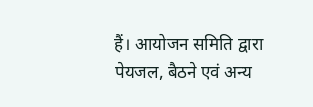हैं। आयोजन समिति द्वारा पेयजल, बैठने एवं अन्य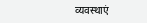व्यवस्थाएं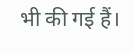भी की गई हैं।